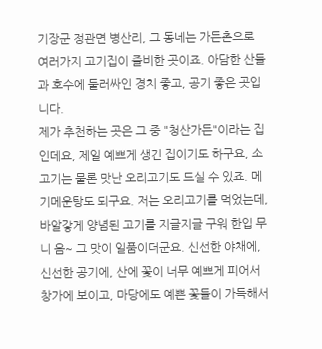기장군 정관면 병산리, 그 동네는 가든촌으로 여러가지 고기집이 즐비한 곳이죠. 아담한 산들과 호수에 둘러싸인 경치 좋고, 공기 좋은 곳입니다.
제가 추천하는 곳은 그 중 "청산가든"이라는 집인데요, 제일 예쁘게 생긴 집이기도 하구요, 소고기는 물론 맛난 오리고기도 드실 수 있죠. 메기메운탕도 되구요. 저는 오리고기를 먹었는데, 바알갛게 양념된 고기를 지글지글 구워 한입 무니 음~ 그 맛이 일품이더군요. 신선한 야채에, 신선한 공기에, 산에 꽃이 너무 예쁘게 피어서 창가에 보이고, 마당에도 예쁜 꽃들이 가득해서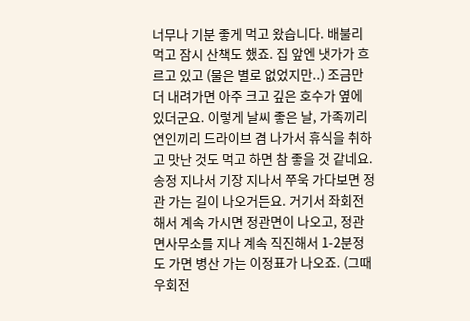너무나 기분 좋게 먹고 왔습니다. 배불리 먹고 잠시 산책도 했죠. 집 앞엔 냇가가 흐르고 있고 (물은 별로 없었지만..) 조금만 더 내려가면 아주 크고 깊은 호수가 옆에 있더군요. 이렇게 날씨 좋은 날, 가족끼리 연인끼리 드라이브 겸 나가서 휴식을 취하고 맛난 것도 먹고 하면 참 좋을 것 같네요. 송정 지나서 기장 지나서 쭈욱 가다보면 정관 가는 길이 나오거든요. 거기서 좌회전해서 계속 가시면 정관면이 나오고, 정관면사무소를 지나 계속 직진해서 1-2분정도 가면 병산 가는 이정표가 나오죠. (그때 우회전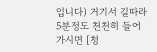입니다) 거기서 길따라 5분정도 천천히 들어가시면 [청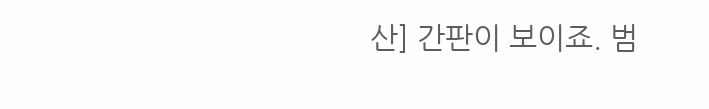산] 간판이 보이죠. 범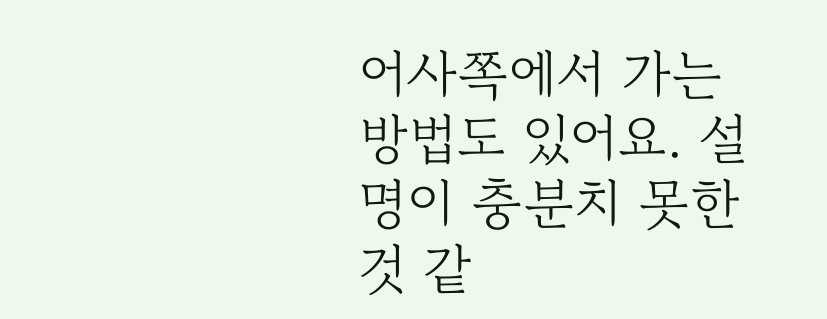어사쪽에서 가는 방법도 있어요. 설명이 충분치 못한 것 같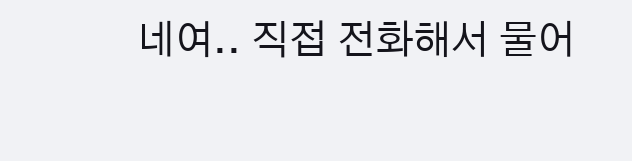네여.. 직접 전화해서 물어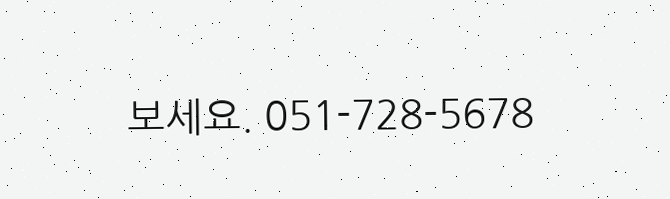보세요. 051-728-5678